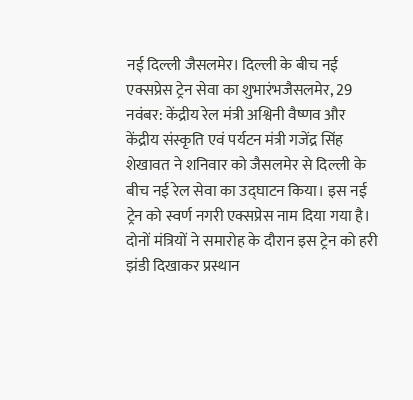नई दिल्ली जैसलमेर। दिल्ली के बीच नई एक्सप्रेस ट्रेन सेवा का शुभारंभजैसलमेर, 29 नवंबर: केंद्रीय रेल मंत्री अश्विनी वैष्णव और केंद्रीय संस्कृति एवं पर्यटन मंत्री गजेंद्र सिंह शेखावत ने शनिवार को जैसलमेर से दिल्ली के बीच नई रेल सेवा का उद्घाटन किया। इस नई ट्रेन को स्वर्ण नगरी एक्सप्रेस नाम दिया गया है। दोनों मंत्रियों ने समारोह के दौरान इस ट्रेन को हरी झंडी दिखाकर प्रस्थान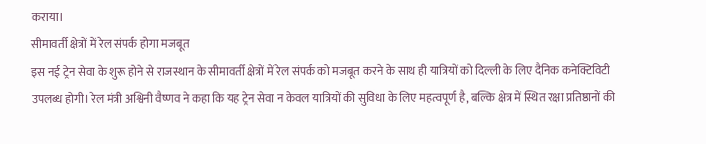कराया।
सीमावर्ती क्षेत्रों में रेल संपर्क होगा मजबूत
इस नई ट्रेन सेवा के शुरू होने से राजस्थान के सीमावर्ती क्षेत्रों में रेल संपर्क को मजबूत करने के साथ ही यात्रियों को दिल्ली के लिए दैनिक कनेक्टिविटी उपलब्ध होगी। रेल मंत्री अश्विनी वैष्णव ने कहा कि यह ट्रेन सेवा न केवल यात्रियों की सुविधा के लिए महत्वपूर्ण है, बल्कि क्षेत्र में स्थित रक्षा प्रतिष्ठानों की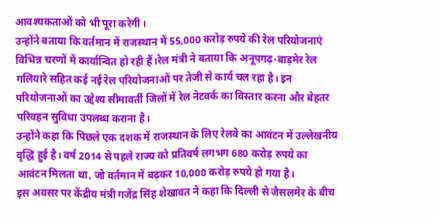आवश्यकताओं को भी पूरा करेगी।
उन्होंने बताया कि वर्तमान में राजस्थान में 55,000 करोड़ रुपये की रेल परियोजनाएं विभिन्न चरणों में कार्यान्वित हो रही हैं।रेल मंत्री ने बताया कि अनूपगढ़-बाड़मेर रेल गलियारे सहित कई नई रेल परियोजनाओं पर तेजी से कार्य चल रहा है। इन परियोजनाओं का उद्देश्य सीमावर्ती जिलों में रेल नेटवर्क का विस्तार करना और बेहतर परिवहन सुविधा उपलब्ध कराना है।
उन्होंने कहा कि पिछले एक दशक में राजस्थान के लिए रेलवे का आवंटन में उल्लेखनीय वृद्धि हुई है। वर्ष 2014 से पहले राज्य को प्रतिवर्ष लगभग 680 करोड़ रुपये का आवंटन मिलता था, जो वर्तमान में बढ़कर 10,000 करोड़ रुपये हो गया है।
इस अवसर पर केंद्रीय मंत्री गजेंद्र सिंह शेखावत ने कहा कि दिल्ली से जैसलमेर के बीच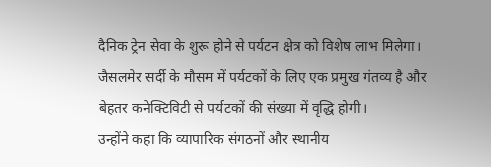दैनिक ट्रेन सेवा के शुरू होने से पर्यटन क्षेत्र को विशेष लाभ मिलेगा। जैसलमेर सर्दी के मौसम में पर्यटकों के लिए एक प्रमुख गंतव्य है और बेहतर कनेक्टिविटी से पर्यटकों की संख्या में वृद्धि होगी।
उन्होंने कहा कि व्यापारिक संगठनों और स्थानीय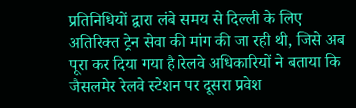प्रतिनिधियों द्वारा लंबे समय से दिल्ली के लिए अतिरिक्त ट्रेन सेवा की मांग की जा रही थी, जिसे अब पूरा कर दिया गया है।रेलवे अधिकारियों ने बताया कि जैसलमेर रेलवे स्टेशन पर दूसरा प्रवेश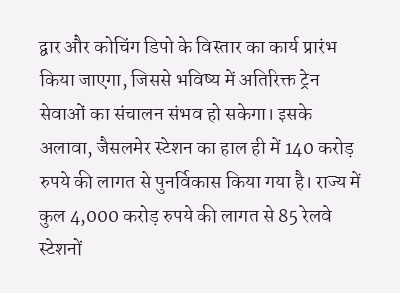द्वार और कोचिंग डिपो के विस्तार का कार्य प्रारंभ किया जाएगा, जिससे भविष्य में अतिरिक्त ट्रेन सेवाओं का संचालन संभव हो सकेगा। इसके अलावा, जैसलमेर स्टेशन का हाल ही में 140 करोड़ रुपये की लागत से पुनर्विकास किया गया है। राज्य में कुल 4,000 करोड़ रुपये की लागत से 85 रेलवे स्टेशनों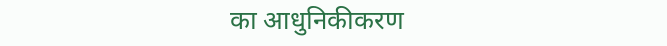का आधुनिकीकरण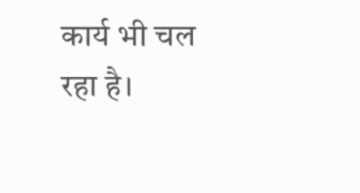कार्य भी चल रहा है।